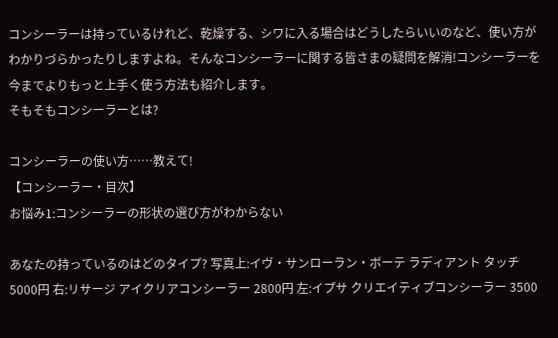コンシーラーは持っているけれど、乾燥する、シワに入る場合はどうしたらいいのなど、使い方がわかりづらかったりしますよね。そんなコンシーラーに関する皆さまの疑問を解消!コンシーラーを今までよりもっと上手く使う方法も紹介します。
そもそもコンシーラーとは?

コンシーラーの使い方……教えて!
【コンシーラー・目次】
お悩み1:コンシーラーの形状の選び方がわからない

あなたの持っているのはどのタイプ? 写真上:イヴ・サンローラン・ボーテ ラディアント タッチ 5000円 右:リサージ アイクリアコンシーラー 2800円 左:イプサ クリエイティブコンシーラー 3500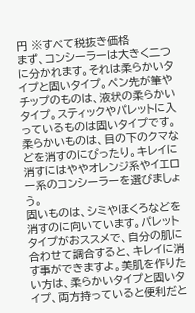円 ※すべて税抜き価格
まず、コンシーラーは大きく二つに分かれます。それは柔らかいタイプと固いタイプ。ペン先が筆やチップのものは、液状の柔らかいタイプ。スティックやパレットに入っているものは固いタイプです。
柔らかいものは、目の下のクマなどを消すのにぴったり。キレイに消すにはややオレンジ系やイエロー系のコンシーラーを選びましょう。
固いものは、シミやほくろなどを消すのに向いています。パレットタイプがおススメで、自分の肌に合わせて調合すると、キレイに消す事ができますよ。美肌を作りたい方は、柔らかいタイプと固いタイプ、両方持っていると便利だと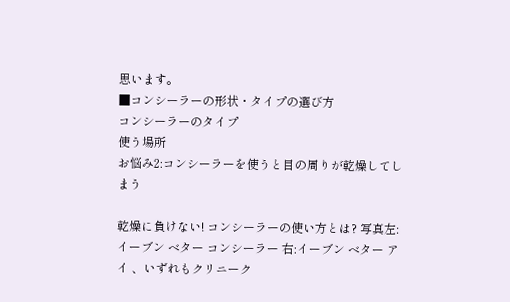思います。
■コンシーラーの形状・タイプの選び方
コンシーラーのタイプ
使う場所
お悩み2:コンシーラーを使うと目の周りが乾燥してしまう

乾燥に負けない! コンシーラーの使い方とは? 写真左:イーブン ベター コンシーラー 右:イーブン ベター アイ 、いずれもクリニーク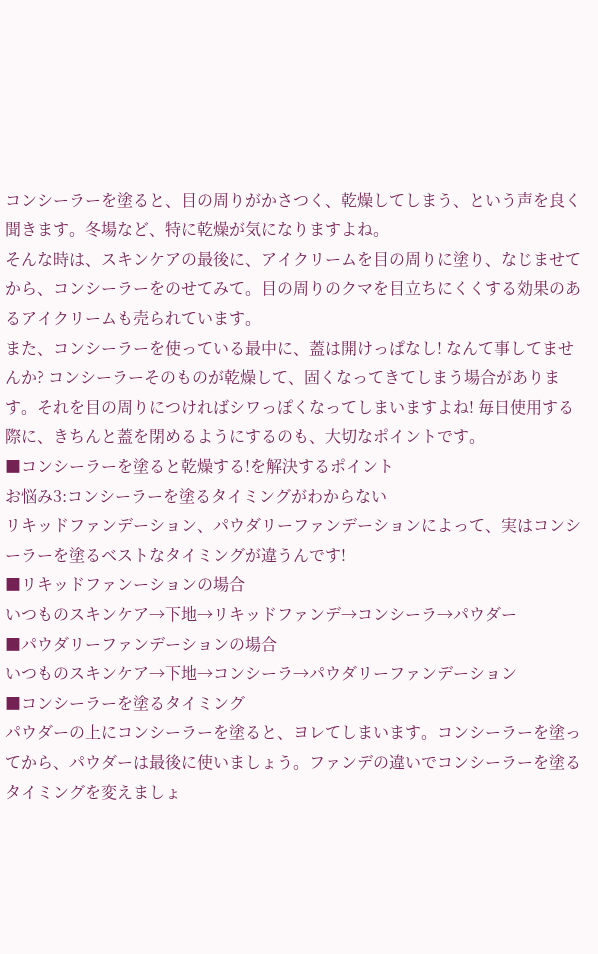コンシーラーを塗ると、目の周りがかさつく、乾燥してしまう、という声を良く聞きます。冬場など、特に乾燥が気になりますよね。
そんな時は、スキンケアの最後に、アイクリームを目の周りに塗り、なじませてから、コンシーラーをのせてみて。目の周りのクマを目立ちにくくする効果のあるアイクリームも売られています。
また、コンシーラーを使っている最中に、蓋は開けっぱなし! なんて事してませんか? コンシーラーそのものが乾燥して、固くなってきてしまう場合があります。それを目の周りにつければシワっぽくなってしまいますよね! 毎日使用する際に、きちんと蓋を閉めるようにするのも、大切なポイントです。
■コンシーラーを塗ると乾燥する!を解決するポイント
お悩み3:コンシーラーを塗るタイミングがわからない
リキッドファンデーション、パウダリーファンデーションによって、実はコンシーラーを塗るベストなタイミングが違うんです!
■リキッドファンーションの場合
いつものスキンケア→下地→リキッドファンデ→コンシーラ→パウダー
■パウダリーファンデーションの場合
いつものスキンケア→下地→コンシーラ→パウダリーファンデーション
■コンシーラーを塗るタイミング
パウダーの上にコンシーラーを塗ると、ヨレてしまいます。コンシーラーを塗ってから、パウダーは最後に使いましょう。ファンデの違いでコンシーラーを塗るタイミングを変えましょ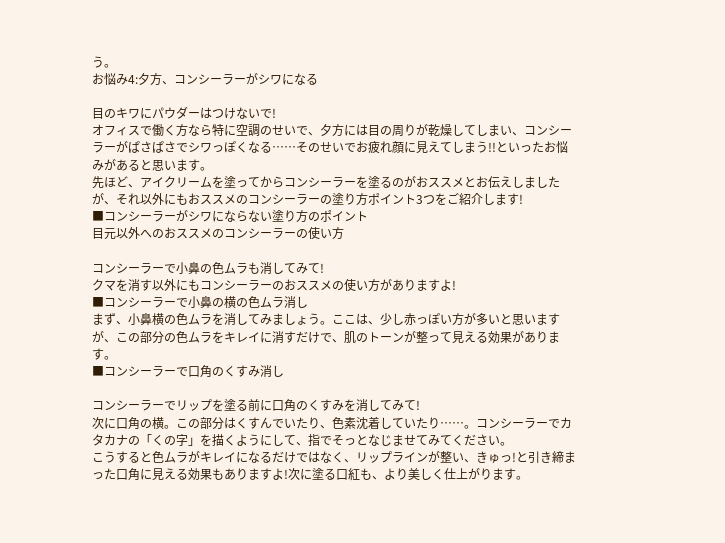う。
お悩み4:夕方、コンシーラーがシワになる

目のキワにパウダーはつけないで!
オフィスで働く方なら特に空調のせいで、夕方には目の周りが乾燥してしまい、コンシーラーがぱさぱさでシワっぽくなる……そのせいでお疲れ顔に見えてしまう!!といったお悩みがあると思います。
先ほど、アイクリームを塗ってからコンシーラーを塗るのがおススメとお伝えしましたが、それ以外にもおススメのコンシーラーの塗り方ポイント3つをご紹介します!
■コンシーラーがシワにならない塗り方のポイント
目元以外へのおススメのコンシーラーの使い方

コンシーラーで小鼻の色ムラも消してみて!
クマを消す以外にもコンシーラーのおススメの使い方がありますよ!
■コンシーラーで小鼻の横の色ムラ消し
まず、小鼻横の色ムラを消してみましょう。ここは、少し赤っぽい方が多いと思いますが、この部分の色ムラをキレイに消すだけで、肌のトーンが整って見える効果があります。
■コンシーラーで口角のくすみ消し

コンシーラーでリップを塗る前に口角のくすみを消してみて!
次に口角の横。この部分はくすんでいたり、色素沈着していたり……。コンシーラーでカタカナの「くの字」を描くようにして、指でそっとなじませてみてください。
こうすると色ムラがキレイになるだけではなく、リップラインが整い、きゅっ!と引き締まった口角に見える効果もありますよ!次に塗る口紅も、より美しく仕上がります。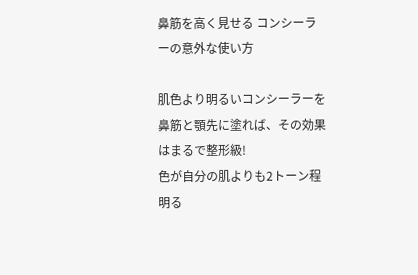鼻筋を高く見せる コンシーラーの意外な使い方

肌色より明るいコンシーラーを鼻筋と顎先に塗れば、その効果はまるで整形級!
色が自分の肌よりも2トーン程明る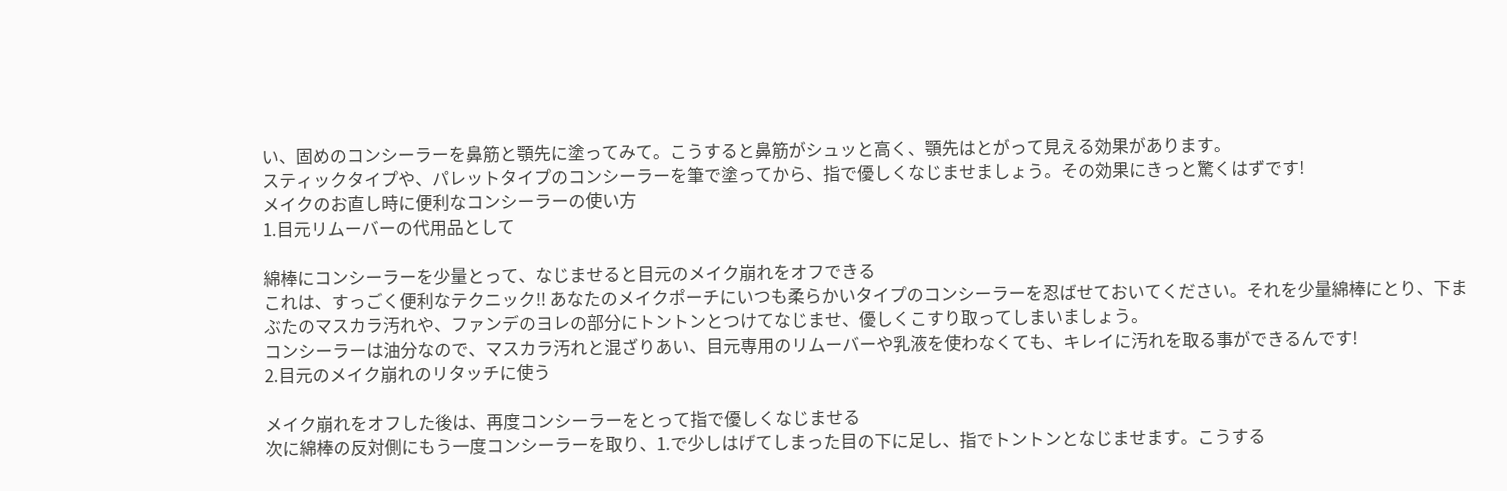い、固めのコンシーラーを鼻筋と顎先に塗ってみて。こうすると鼻筋がシュッと高く、顎先はとがって見える効果があります。
スティックタイプや、パレットタイプのコンシーラーを筆で塗ってから、指で優しくなじませましょう。その効果にきっと驚くはずです!
メイクのお直し時に便利なコンシーラーの使い方
1.目元リムーバーの代用品として

綿棒にコンシーラーを少量とって、なじませると目元のメイク崩れをオフできる
これは、すっごく便利なテクニック!! あなたのメイクポーチにいつも柔らかいタイプのコンシーラーを忍ばせておいてください。それを少量綿棒にとり、下まぶたのマスカラ汚れや、ファンデのヨレの部分にトントンとつけてなじませ、優しくこすり取ってしまいましょう。
コンシーラーは油分なので、マスカラ汚れと混ざりあい、目元専用のリムーバーや乳液を使わなくても、キレイに汚れを取る事ができるんです!
2.目元のメイク崩れのリタッチに使う

メイク崩れをオフした後は、再度コンシーラーをとって指で優しくなじませる
次に綿棒の反対側にもう一度コンシーラーを取り、1.で少しはげてしまった目の下に足し、指でトントンとなじませます。こうする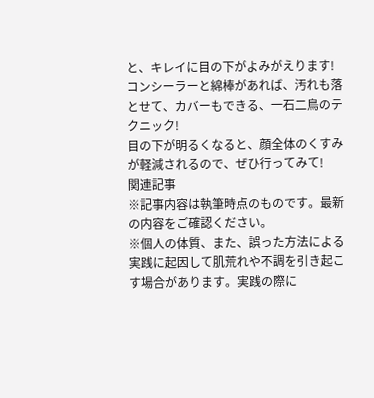と、キレイに目の下がよみがえります!
コンシーラーと綿棒があれば、汚れも落とせて、カバーもできる、一石二鳥のテクニック!
目の下が明るくなると、顔全体のくすみが軽減されるので、ぜひ行ってみて!
関連記事
※記事内容は執筆時点のものです。最新の内容をご確認ください。
※個人の体質、また、誤った方法による実践に起因して肌荒れや不調を引き起こす場合があります。実践の際に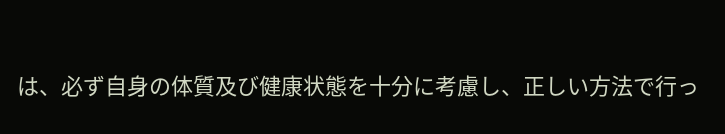は、必ず自身の体質及び健康状態を十分に考慮し、正しい方法で行っ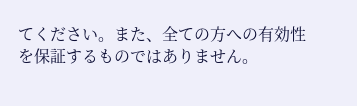てください。また、全ての方への有効性を保証するものではありません。